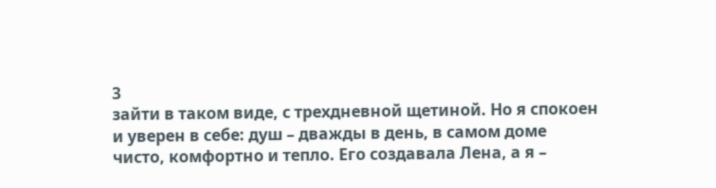3
зайти в таком виде, с трехдневной щетиной. Но я спокоен и уверен в себе: душ – дважды в день, в самом доме чисто, комфортно и тепло. Его создавала Лена, а я –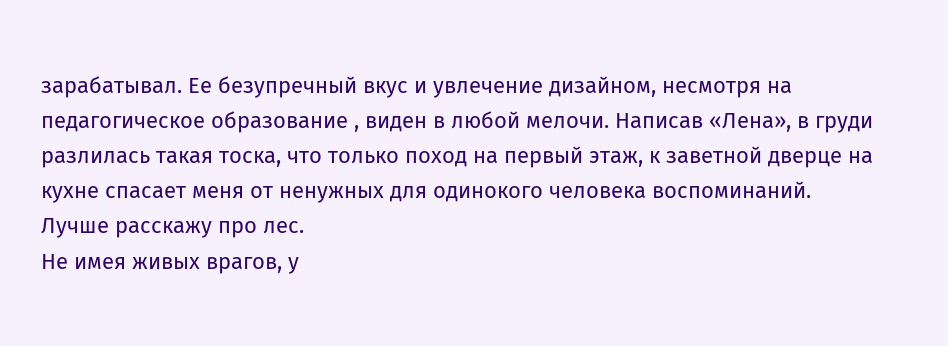зарабатывал. Ее безупречный вкус и увлечение дизайном, несмотря на педагогическое образование , виден в любой мелочи. Написав «Лена», в груди разлилась такая тоска, что только поход на первый этаж, к заветной дверце на кухне спасает меня от ненужных для одинокого человека воспоминаний. Лучше расскажу про лес.
Не имея живых врагов, у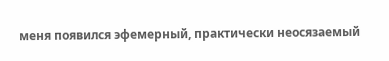меня появился эфемерный, практически неосязаемый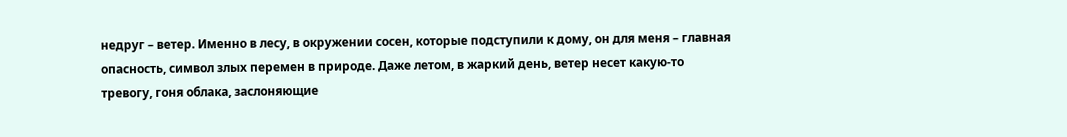недруг – ветер. Именно в лесу, в окружении сосен, которые подступили к дому, он для меня – главная опасность, символ злых перемен в природе. Даже летом, в жаркий день, ветер несет какую-то тревогу, гоня облака, заслоняющие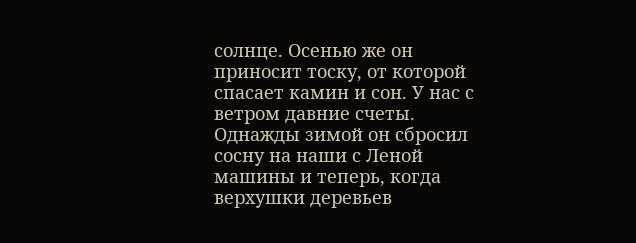солнце. Осенью же он приносит тоску, от которой спасает камин и сон. У нас с ветром давние счеты. Однажды зимой он сбросил сосну на наши с Леной машины и теперь, когда верхушки деревьев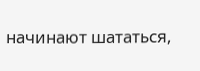начинают шататься,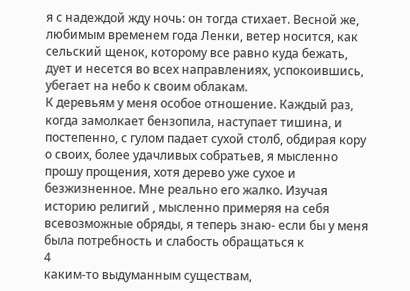я с надеждой жду ночь: он тогда стихает. Весной же, любимым временем года Ленки, ветер носится, как сельский щенок, которому все равно куда бежать, дует и несется во всех направлениях, успокоившись, убегает на небо к своим облакам.
К деревьям у меня особое отношение. Каждый раз, когда замолкает бензопила, наступает тишина, и постепенно, с гулом падает сухой столб, обдирая кору о своих, более удачливых собратьев, я мысленно прошу прощения, хотя дерево уже сухое и безжизненное. Мне реально его жалко. Изучая историю религий , мысленно примеряя на себя всевозможные обряды, я теперь знаю- если бы у меня была потребность и слабость обращаться к
4
каким-то выдуманным существам,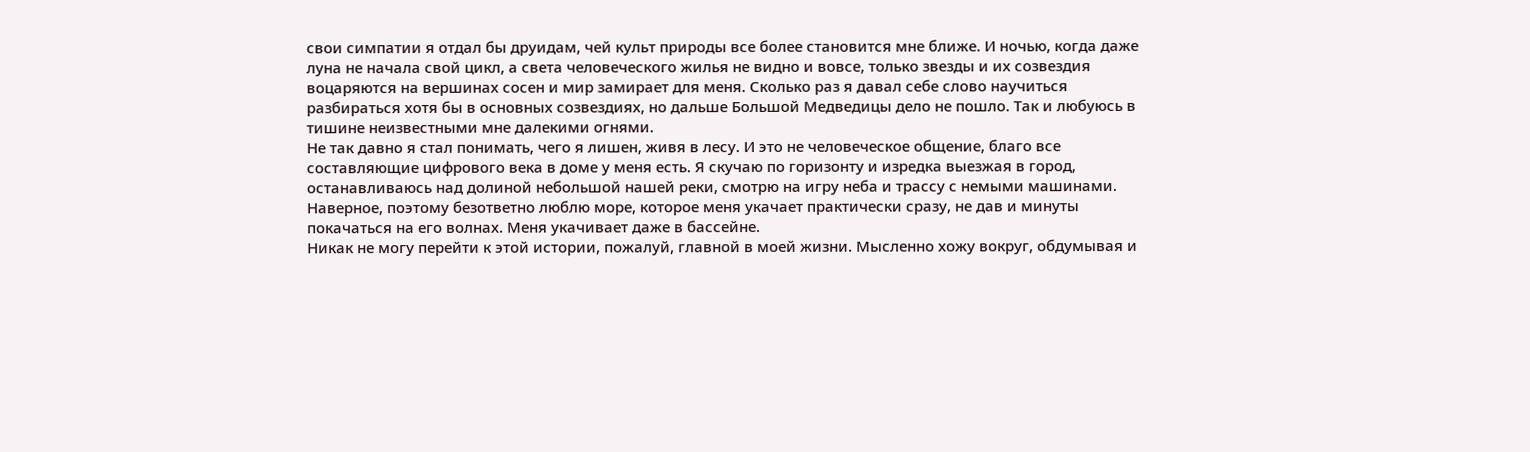свои симпатии я отдал бы друидам, чей культ природы все более становится мне ближе. И ночью, когда даже луна не начала свой цикл, а света человеческого жилья не видно и вовсе, только звезды и их созвездия воцаряются на вершинах сосен и мир замирает для меня. Сколько раз я давал себе слово научиться разбираться хотя бы в основных созвездиях, но дальше Большой Медведицы дело не пошло. Так и любуюсь в тишине неизвестными мне далекими огнями.
Не так давно я стал понимать, чего я лишен, живя в лесу. И это не человеческое общение, благо все составляющие цифрового века в доме у меня есть. Я скучаю по горизонту и изредка выезжая в город, останавливаюсь над долиной небольшой нашей реки, смотрю на игру неба и трассу с немыми машинами. Наверное, поэтому безответно люблю море, которое меня укачает практически сразу, не дав и минуты покачаться на его волнах. Меня укачивает даже в бассейне.
Никак не могу перейти к этой истории, пожалуй, главной в моей жизни. Мысленно хожу вокруг, обдумывая и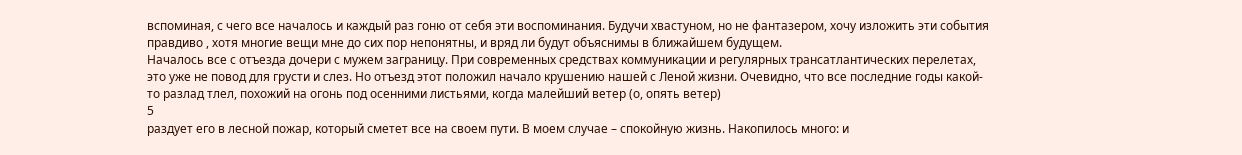вспоминая, с чего все началось и каждый раз гоню от себя эти воспоминания. Будучи хвастуном, но не фантазером, хочу изложить эти события правдиво , хотя многие вещи мне до сих пор непонятны, и вряд ли будут объяснимы в ближайшем будущем.
Началось все с отъезда дочери с мужем заграницу. При современных средствах коммуникации и регулярных трансатлантических перелетах, это уже не повод для грусти и слез. Но отъезд этот положил начало крушению нашей с Леной жизни. Очевидно, что все последние годы какой-то разлад тлел, похожий на огонь под осенними листьями, когда малейший ветер (о, опять ветер)
5
раздует его в лесной пожар, который сметет все на своем пути. В моем случае – спокойную жизнь. Накопилось много: и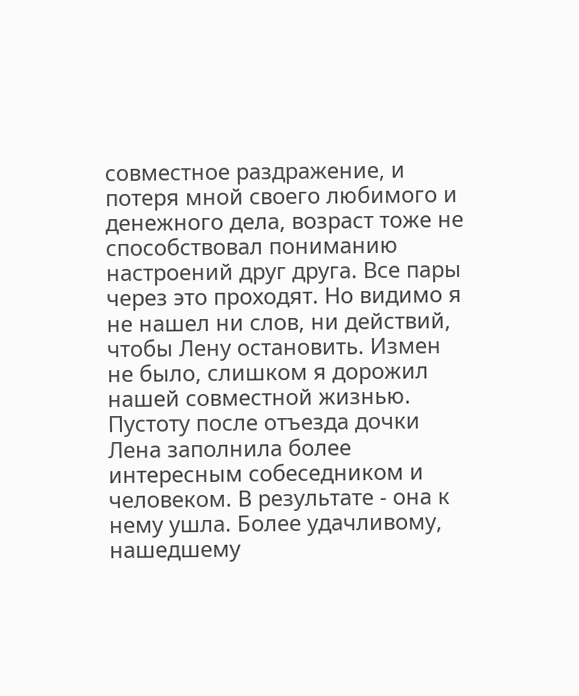совместное раздражение, и потеря мной своего любимого и денежного дела, возраст тоже не способствовал пониманию настроений друг друга. Все пары через это проходят. Но видимо я не нашел ни слов, ни действий, чтобы Лену остановить. Измен не было, слишком я дорожил нашей совместной жизнью. Пустоту после отъезда дочки Лена заполнила более интересным собеседником и человеком. В результате - она к нему ушла. Более удачливому, нашедшему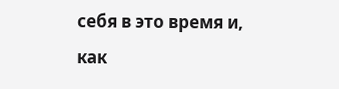себя в это время и, как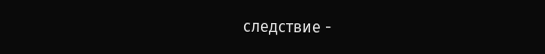следствие -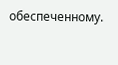обеспеченному.